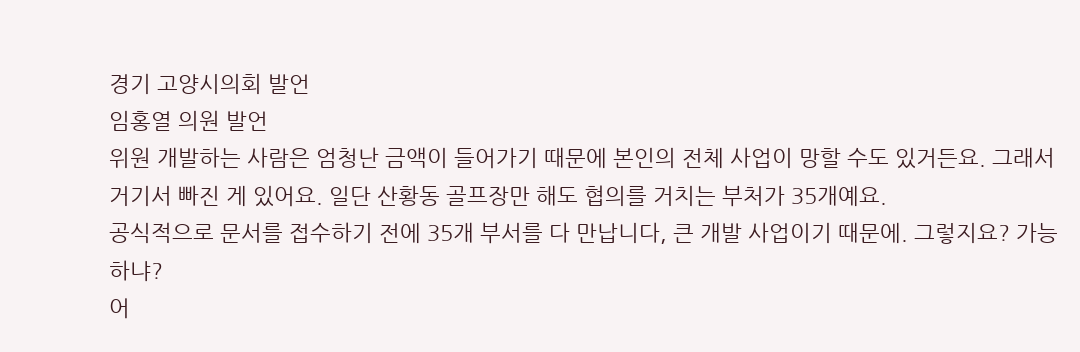경기 고양시의회 발언
임홍열 의원 발언
위원 개발하는 사람은 엄청난 금액이 들어가기 때문에 본인의 전체 사업이 망할 수도 있거든요. 그래서 거기서 빠진 게 있어요. 일단 산황동 골프장만 해도 협의를 거치는 부처가 35개예요.
공식적으로 문서를 접수하기 전에 35개 부서를 다 만납니다, 큰 개발 사업이기 때문에. 그렇지요? 가능하냐?
어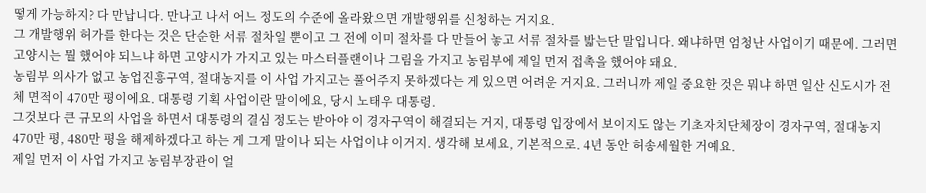떻게 가능하지? 다 만납니다. 만나고 나서 어느 정도의 수준에 올라왔으면 개발행위를 신청하는 거지요.
그 개발행위 허가를 한다는 것은 단순한 서류 절차일 뿐이고 그 전에 이미 절차를 다 만들어 놓고 서류 절차를 밟는단 말입니다. 왜냐하면 엄청난 사업이기 때문에. 그러면 고양시는 뭘 했어야 되느냐 하면 고양시가 가지고 있는 마스터플랜이나 그림을 가지고 농림부에 제일 먼저 접촉을 했어야 돼요.
농림부 의사가 없고 농업진흥구역, 절대농지를 이 사업 가지고는 풀어주지 못하겠다는 게 있으면 어려운 거지요. 그러니까 제일 중요한 것은 뭐냐 하면 일산 신도시가 전체 면적이 470만 평이에요. 대통령 기획 사업이란 말이에요, 당시 노태우 대통령.
그것보다 큰 규모의 사업을 하면서 대통령의 결심 정도는 받아야 이 경자구역이 해결되는 거지, 대통령 입장에서 보이지도 않는 기초자치단체장이 경자구역, 절대농지 470만 평, 480만 평을 해제하겠다고 하는 게 그게 말이나 되는 사업이냐 이거지. 생각해 보세요, 기본적으로. 4년 동안 허송세월한 거예요.
제일 먼저 이 사업 가지고 농림부장관이 얼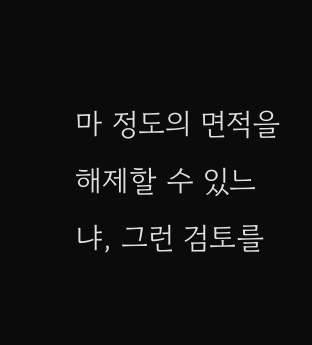마 정도의 면적을 해제할 수 있느냐, 그런 검토를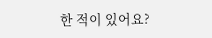한 적이 있어요?